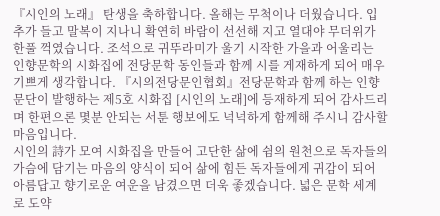『시인의 노래』 탄생을 축하합니다. 올해는 무척이나 더웠습니다. 입추가 들고 말복이 지나니 확연히 바람이 선선해 지고 열대야 무더위가 한풀 꺽였습니다. 조석으로 귀뚜라미가 울기 시작한 가을과 어울리는 인향문학의 시화집에 전당문학 동인들과 함께 시를 게재하게 되어 매우 기쁘게 생각합니다. 『시의전당문인협회』전당문학과 함께 하는 인향문단이 발행하는 제5호 시화집 [시인의 노래]에 등재하게 되어 감사드리며 한편으론 몇분 안되는 서툰 행보에도 넉넉하게 함께해 주시니 감사할 마음입니다.
시인의 詩가 모여 시화집을 만들어 고단한 삶에 쉼의 원천으로 독자들의 가슴에 담기는 마음의 양식이 되어 삶에 힘든 독자들에게 귀감이 되어 아름답고 향기로운 여운을 남겼으면 더욱 좋겠습니다. 넓은 문학 세계로 도약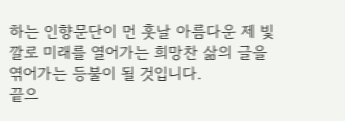하는 인향문단이 먼 훗날 아름다운 제 빛깔로 미래를 열어가는 희망찬 삶의 글을 엮어가는 등불이 될 것입니다.
끝으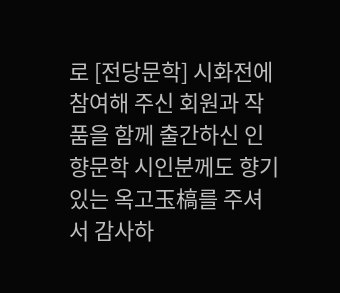로 [전당문학] 시화전에 참여해 주신 회원과 작품을 함께 출간하신 인향문학 시인분께도 향기있는 옥고玉槁를 주셔서 감사하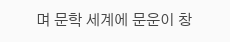며 문학 세계에 문운이 창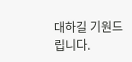대하길 기원드립니다.